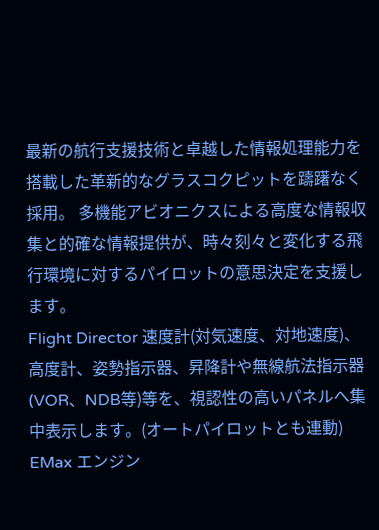最新の航行支援技術と卓越した情報処理能力を搭載した革新的なグラスコクピットを躊躇なく採用。 多機能アビオニクスによる高度な情報収集と的確な情報提供が、時々刻々と変化する飛行環境に対するパイロットの意思決定を支援します。
Flight Director 速度計(対気速度、対地速度)、高度計、姿勢指示器、昇降計や無線航法指示器(VOR、NDB等)等を、視認性の高いパネルへ集中表示します。(オートパイロットとも連動)
EMax エンジン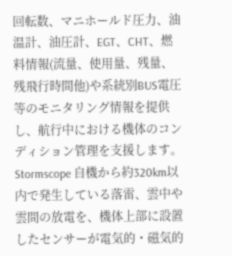回転数、マニホールド圧力、油温計、油圧計、EGT、CHT、燃料情報(流量、使用量、残量、残飛行時間他)や系統別BUS電圧等のモニタリング情報を提供し、航行中における機体のコンディション管理を支援します。
Stormscope 自機から約320km以内で発生している落雷、雲中や雲間の放電を、機体上部に設置したセンサーが電気的・磁気的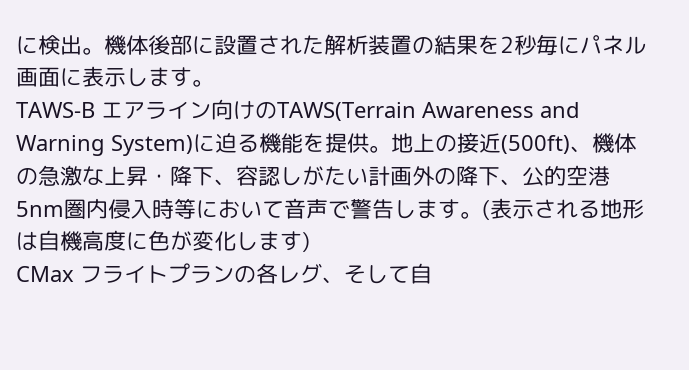に検出。機体後部に設置された解析装置の結果を2秒毎にパネル画面に表示します。
TAWS-B エアライン向けのTAWS(Terrain Awareness and Warning System)に迫る機能を提供。地上の接近(500ft)、機体の急激な上昇・降下、容認しがたい計画外の降下、公的空港5nm圏内侵入時等において音声で警告します。(表示される地形は自機高度に色が変化します)
CMax フライトプランの各レグ、そして自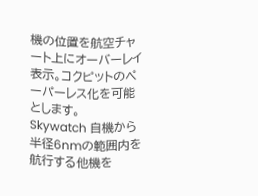機の位置を航空チャート上にオーバーレイ表示。コクピットのペーパーレス化を可能とします。
Skywatch 自機から半径6nmの範囲内を航行する他機を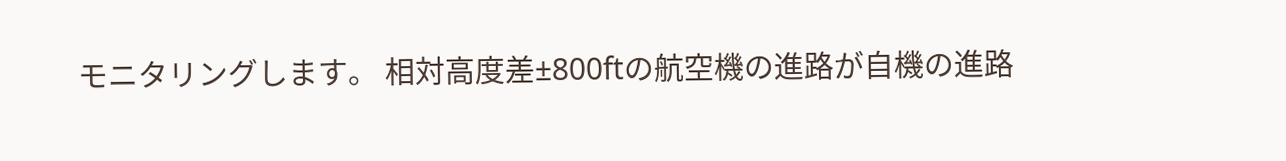モニタリングします。 相対高度差±800ftの航空機の進路が自機の進路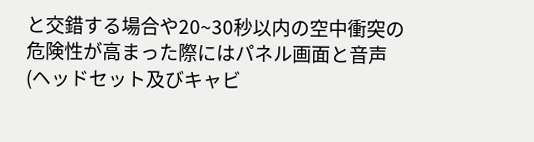と交錯する場合や20~30秒以内の空中衝突の危険性が高まった際にはパネル画面と音声(ヘッドセット及びキャビ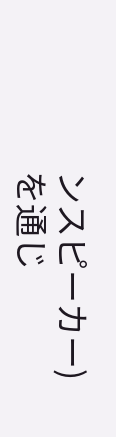ンスピーカー)を通じ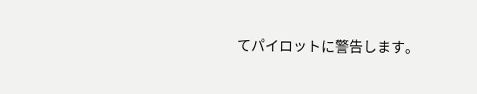てパイロットに警告します。